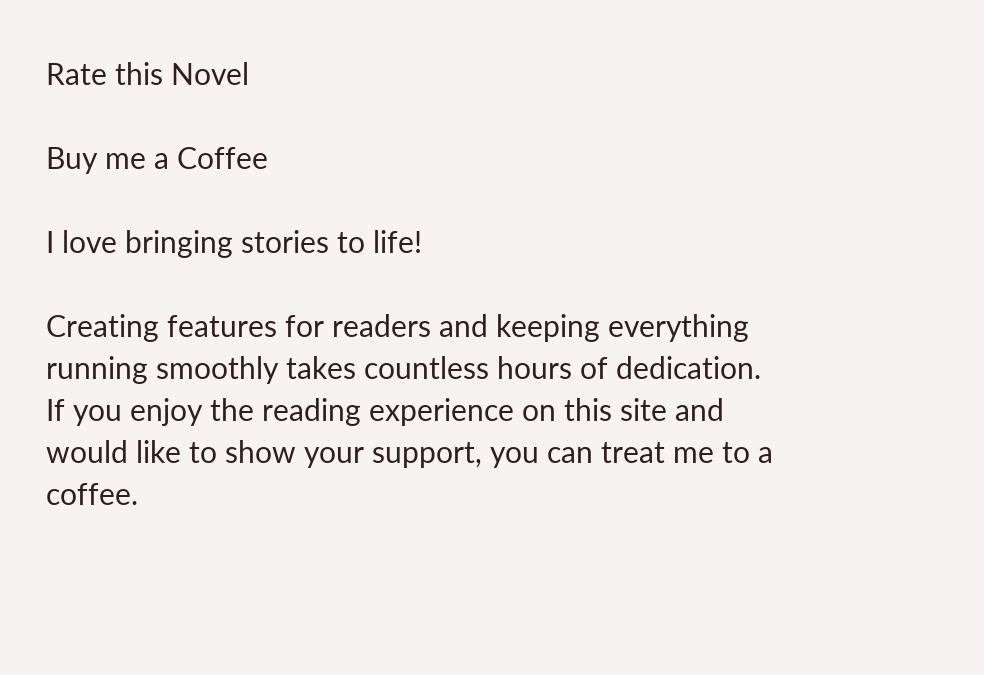Rate this Novel

Buy me a Coffee

I love bringing stories to life!

Creating features for readers and keeping everything running smoothly takes countless hours of dedication. If you enjoy the reading experience on this site and would like to show your support, you can treat me to a coffee.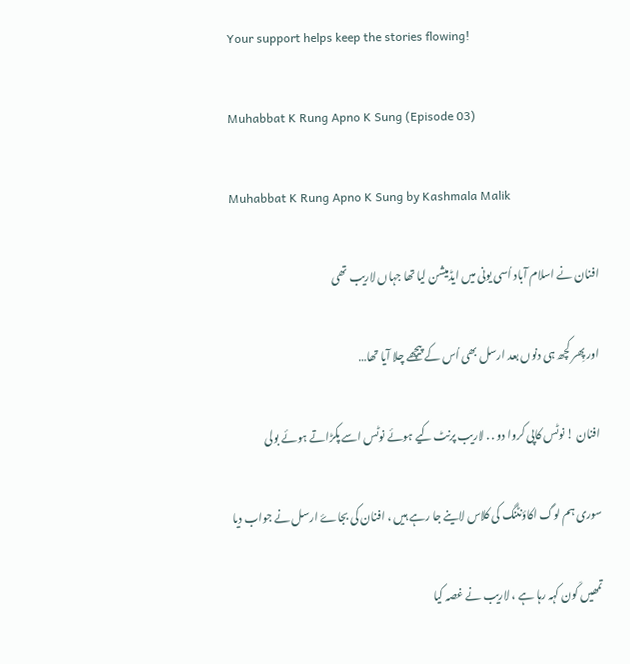Your support helps keep the stories flowing!

Muhabbat K Rung Apno K Sung (Episode 03)

Muhabbat K Rung Apno K Sung by Kashmala Malik

افنان نے اسلام آباد اُسی یونی میں ایڈمیشن لیا تھا جہاں لاریب تھی

اور پِھر کچھ ہی دنوں بعد ارسل بھی اُس کے پیچھے چلا آیا تھا…

افنان ! نوٹس کاپی کروا دو . . لاریب پرنٹ کیے ہوئے نوٹس اسے پکڑاتے ہوئے بولی

سوری ہم لوگ اکاؤنٹنگ کی کلاس لاینے جا رہے ہیں ، افنان کی بجاۓ ارسل نے جواب دیا

تمھیں کَون کہہ رہا ہے ، لاریب نے غصہ کیا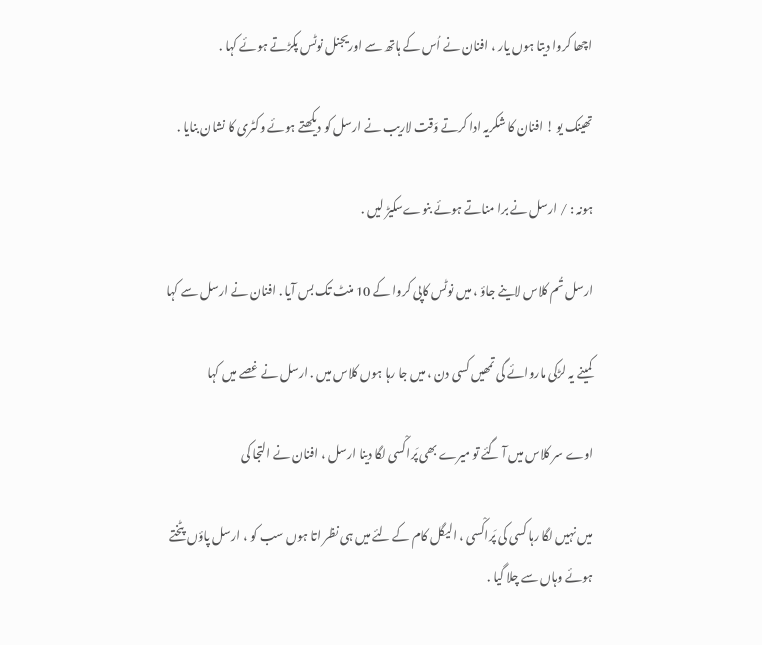اچھا کروا دیتا ہوں یار ، افنان نے اُس کے ہاتھ سے اوریجنل نوٹس پکڑتے ہوئے کہا .

تھینک یو ! افنان کا شکریہ ادا کرتے وَقت لاریب نے ارسل کو دیکھتے ہوئے وکٹری کا نشان بنایا .

ہونہ : / ارسل نے برا مناتے ہوئے بنوےسکیڑ لیں .

ارسل تُم کلاس لاینے جاؤ ، میں نوٹس کاپی کروا کے 10 منٹ تک بس آیا . افنان نے ارسل سے کہا

کمینے یہ لڑکی ماروائے گی تمھیں کسی دن ، میں جا رہا ہوں کلاس میں . ارسل نے غصے میں کہا

اوے سر کلاس میں آ گئے تو میرے بھی پَراکْسی لگا دینا ارسل ، افنان نے التجا کی

میں نہیں لگا رہا کسی کی پَراکْسی ، الیگل کام کے لئے میں ہی نظر اتا ہوں سب کو ، ارسل پاؤں پٹختے ہوئے وہاں سے چلا گیا .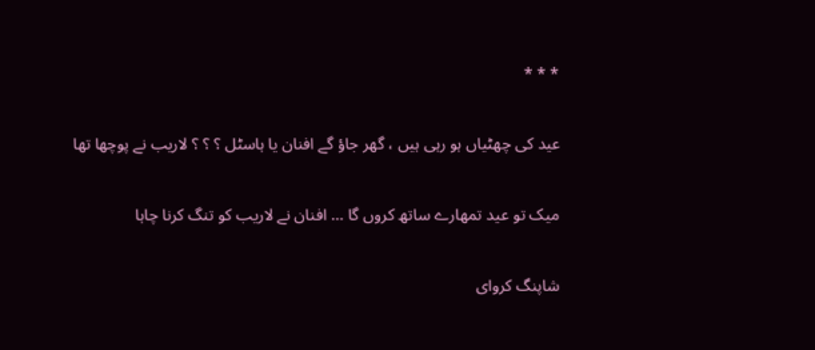* * *

عید کی چھٹیاں ہو رہی ہیں ، گھر جاؤ گے افنان یا ہاسٹل ؟ ؟ ؟ لاریب نے پوچھا تھا

میک تو عید تمھارے ساتھ کروں گا … افنان نے لاریب کو تنگ کرنا چاہا

شاپنگ کروای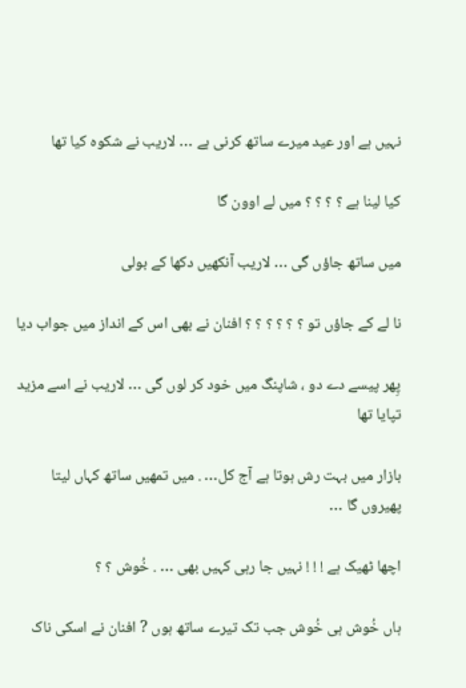نہیں ہے اور عید میرے ساتھ کرنی ہے … لاریب نے شکوہ کیا تھا

کیا لینا ہے ؟ ؟ ؟ ؟ میں لے اوون گا

میں ساتھ جاؤں گی … لاریب آنکھیں دکھا کے بولی

نا لے کے جاؤں تو ؟ ؟ ؟ ؟ ؟ ؟ افنان نے بھی اس کے انداز میں جواب دیا

پِھر پیسے دے دو ، شاپنگ میں خود کر لوں گی … لاریب نے اسے مزید تپایا تھا

بازار میں بہت رش ہوتا ہے آج کل… . میں تمھیں ساتھ کہاں لیتا پھیروں گا …

اچھا ٹھیک ہے ! ! ! نہیں جا رہی کہیں بھی … . خُوش ؟ ؟

ہاں خُوش ہی خُوش جب تک تیرے ساتھ ہوں ? افنان نے اسکی ناک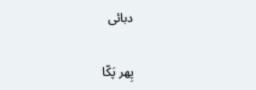دبائی

پِھر پَکّا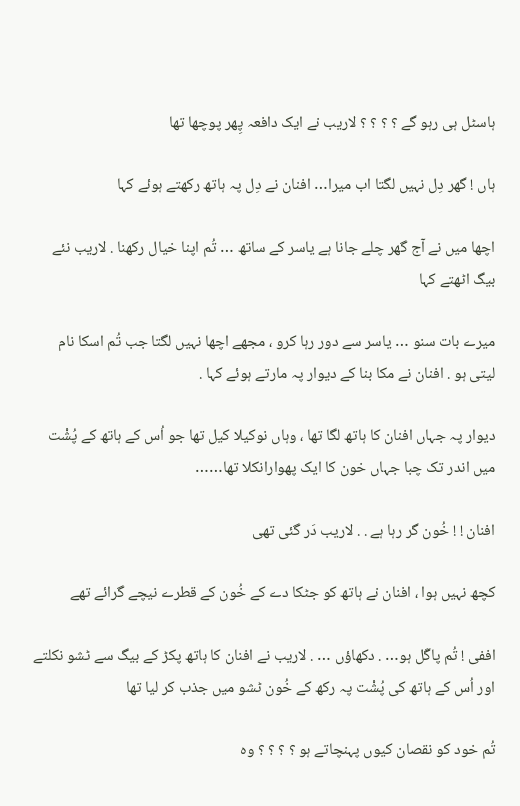ہاسٹل ہی رہو گے ؟ ؟ ؟ ؟ لاریب نے ایک دافعہ پِھر پوچھا تھا

ہاں ! گھر دِل نہیں لگتا اب میرا… افنان نے دِل پہ ہاتھ رکھتے ہوئے کہا

اچھا میں نے آج گھر چلے جانا ہے یاسر کے ساتھ … تُم اپنا خیال ركھنا . لاریب نئے بیگ اٹھتے کہا

میرے بات سنو … یاسر سے دور رہا کرو ، مجھے اچھا نہیں لگتا جب تُم اسکا نام لیتی ہو . افنان نے مکا بنا کے دیوار پہ مارتے ہوئے کہا .

دیوار پہ جہاں افنان کا ہاتھ لگا تھا ، وہاں نوکیلا کیل تھا جو اُس کے ہاتھ کے پُشْت میں اندر تک چبا جہاں خون کا ایک پھوارانکلا تھا……

افنان ! ! خُون گر رہا ہے . . لاریب دَر گئی تھی

کچھ نہیں ہوا ، افنان نے ہاتھ کو جٹکا دے کے خُون کے قطرے نیچے گرائے تھے

اففی ! تُم پاگَل ہو… . دکھاؤں … . لاریب نے افنان کا ہاتھ پکڑ کے بیگ سے ٹشو نکلتے اور اُس کے ہاتھ کی پُشْت پہ رکھ کے خُون ٹشو میں جذب کر لیا تھا

تُم خود کو نقصان کیوں پہنچاتے ہو ؟ ؟ ؟ ؟ وہ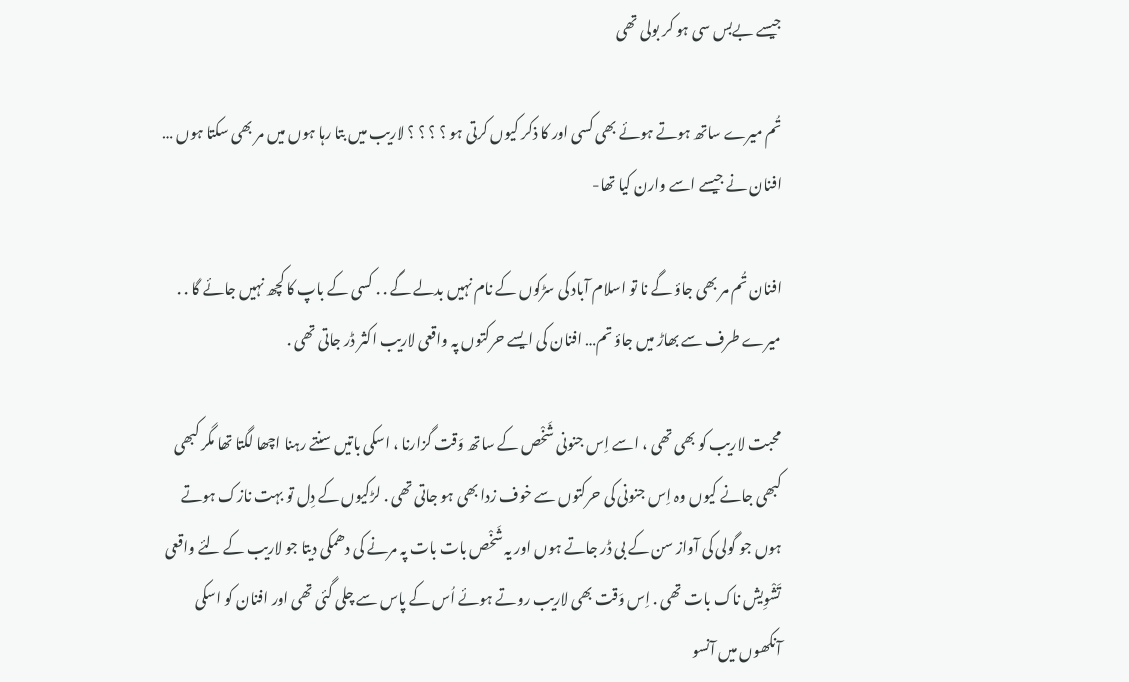جیسے بےبس سی ہو کر بولی تھی

تُم میرے ساتھ ہوتے ہوئے بھی کسی اور کا ذکر کیوں کرتی ہو ؟ ؟ ؟ ؟ لاریب میں بتا رہا ہوں میں مر بھی سکتا ہوں … افنان نے جیسے اسے وارن کیا تھا-

افنان تُم مر بھی جاؤ گے نا تو اسلام آباد کی سڑکوں کے نام نہیں بدلے گے . . کسی کے باپ کا کچھ نہیں جائے گا . . میرے طرف سے بھاڑ میں جاؤ تم… افنان کی ایسے حرکتوں پہ واقعی لاریب اکثر ڈر جاتی تھی .

محبت لاریب کو بھی تھی ، اسے اِس جنونی شَخْص کے ساتھ وَقت گزارنا ، اسکی باتیں سنتے رہنا اچھا لگتا تھا مگر کبھی کبھی جانے کیوں وہ اِس جنونی کی حرکتوں سے خوف زدا بھی ہو جاتی تھی . لڑکیوں کے دِل تو بہت نازک ہوتے ہوں جو گولی کی آواز سن کے بی ڈر جاتے ہوں اور یہ شَخْص بات بات پہ مرنے کی دھمکی دیتا جو لاریب کے لئے واقعی تَشْوِیش ناک بات تھی . اِس وَقت بھی لاریب روتے ہوئے اُس کے پاس سے چلی گئی تھی اور افنان کو اسکی آنکھوں میں آنسو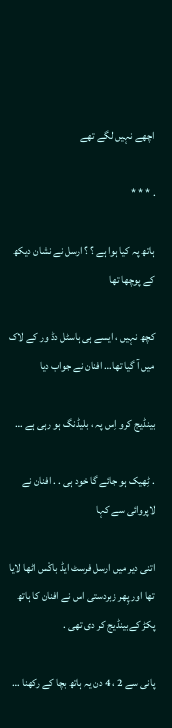اچھے نہیں لگے تھے

. * * *

ہاتھ پہ کیا ہوا ہے ؟ ؟ ارسل نے نشان دیکھ کے پوچھا تھا

کچھ نہیں ، ایسے ہی ہاسٹل دڈ ور کے لاک میں آ گیا تھا… افنان نے جواب دیا

بینڈیج کرو اِس پہ ، بلیڈنگ ہو رہی ہے …

. ٹِھیک ہو جائے گا خود ہی . . افنان نے لاپروائی سے کہا

اتنی دیر میں ارسل فرسٹ ایڈ باکْس اٹھا لایا تھا اور پِھر زبردستی اس نے افنان کا ہاتھ پکڑ کےبینڈیج کر دی تھی .

پانی سے 2 ، 4 دن یہ ہاتھ بچا کے رکھنا …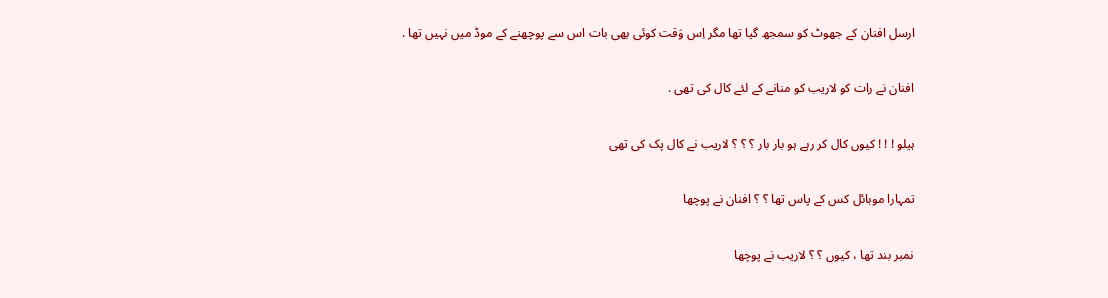ارسل افنان کے جھوٹ کو سمجھ گیا تھا مگر اِس وَقت کوئی بھی بات اس سے پوچھنے کے موڈ میں نہیں تھا .

افنان نے رات کو لاریب کو منانے کے لئے کال کی تھی .

ہیلو ! ! ! کیوں کال کر رہے ہو بار بار ؟ ؟ ؟ لاریب نے کال پک کی تھی

تمہارا موبائل کس کے پاس تھا ؟ ؟ افنان نے پوچھا

نمبر بند تھا ، کیوں ؟ ؟ لاریب نے پوچھا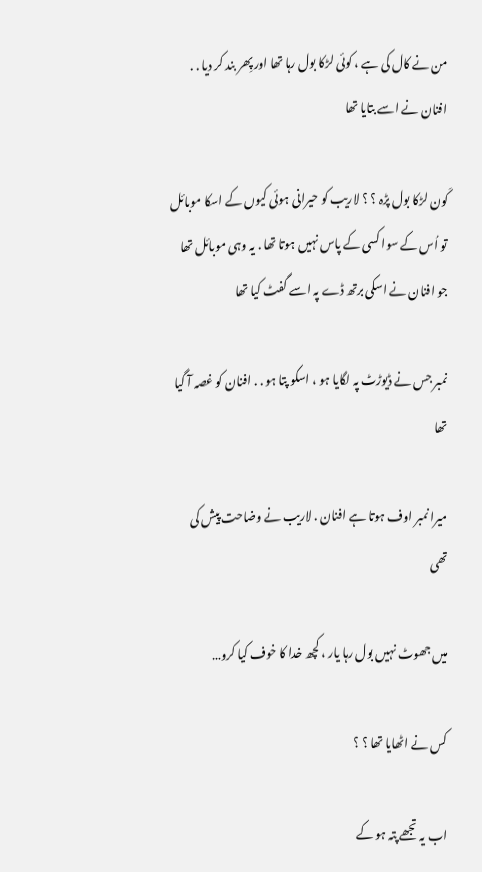من نے کال کی ہے ، کوئی لڑکا بول رہا تھا اور پِھر بند کر دیا . . افنان نے اسے بتایا تھا

کَون لڑکا بول پڑہ ؟ ؟ لاریب کو حیرانی ہوئی کیوں کے اسکا موبائل تو اُس کے سوا کسی کے پاس نہیں ہوتا تھا . یہ وہی موبائل تھا جو افنان نے اسکی برتھ ڈے پہ اسے گفٹ کیا تھا

نمبر جس نے ڈیوڑٹ پہ لگایا ہو ، اسکو پتا ہو . . افنان کو غصہ آ گیا تھا

میرا نمبر اوف ہوتا ہے افنان . لاریب نے وضاحت پیش کی تھی

میں جھوٹ نہیں بول رہا یار ، کچھ خدا کا خوف کیا کرو…

کس نے اٹھایا تھا ؟ ؟

اب یہ تجھے پتہ ہو کے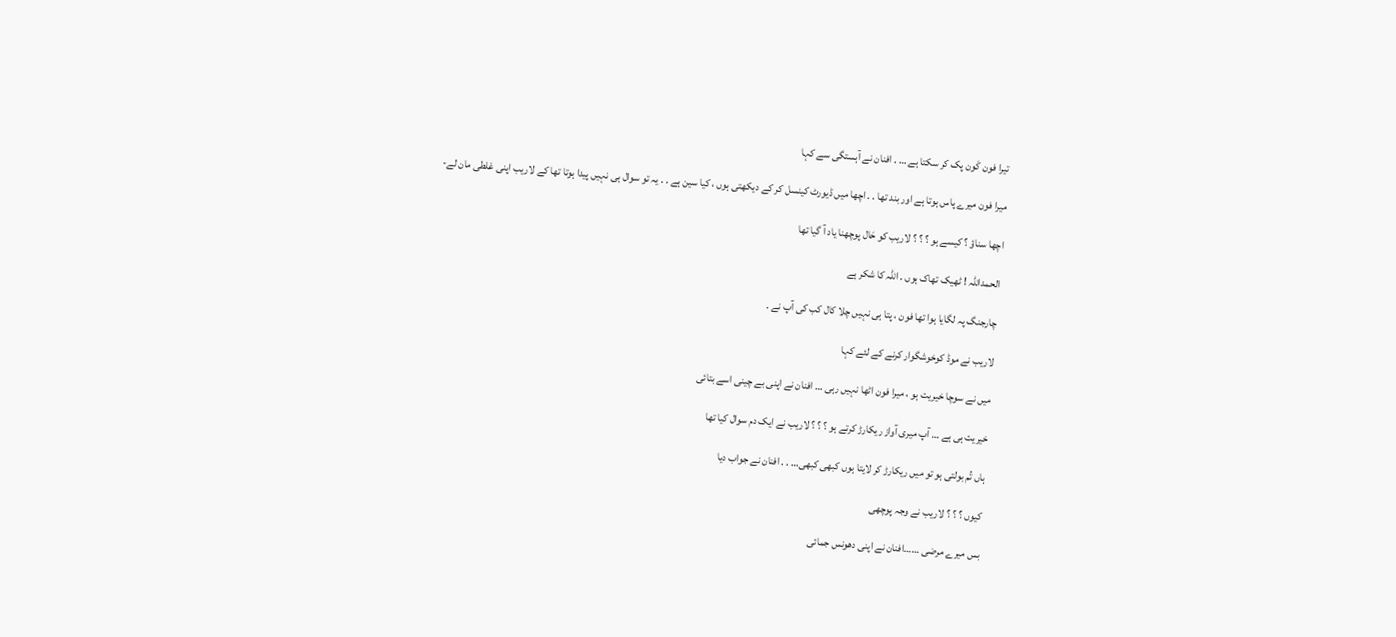تیرا فون کَون پک کر سکتا ہے … . افنان نے آہستگی سے کہا

میرا فون میرے پاس ہوتا ہے اور بند تھا . . اچھا میں ڈیورٹ کینسل کر کے دیکھتی ہوں ، کیا سین ہے . . یہ تو سوال ہی نہیں پیدا ہوتا تھا کے لاریب اپنی غلطی مان لے-

اچھا سناؤ ؟ کیسے ہو ؟ ؟ ؟ لاریب کو حَال پوچھنا یاد آ گیا تھا

الحمداللہ ! ٹھیک تھاک ہوں . اللہ کا شکر ہے

چارجنگ پہ لگایا ہوا تھا فون ، پتا ہی نہیں چلا کال کب کی آپ نے .

لاریب نے موڈ کوخوشگوار کرنے کے لئے کہا

میں نے سوچا خیریت ہو ، میرا فون اٹھا نہیں رہی … افنان نے اپنی بے چینی اسے بتائی

خیریت ہی ہے … آپ میری آواز ریکارڑ کرتے ہو ؟ ؟ ؟ لاریب نے ایک دم سوال کیا تھا

ہاں تُم بولتی ہو تو میں ریکارڑ کر لایتا ہوں کبھی کبھی… . . افنان نے جواب دیا

کیوں ؟ ؟ ؟ لاریب نے وجہ پوچھی

بس میرے مرضی ……افنان نے اپنی دھونس جمائی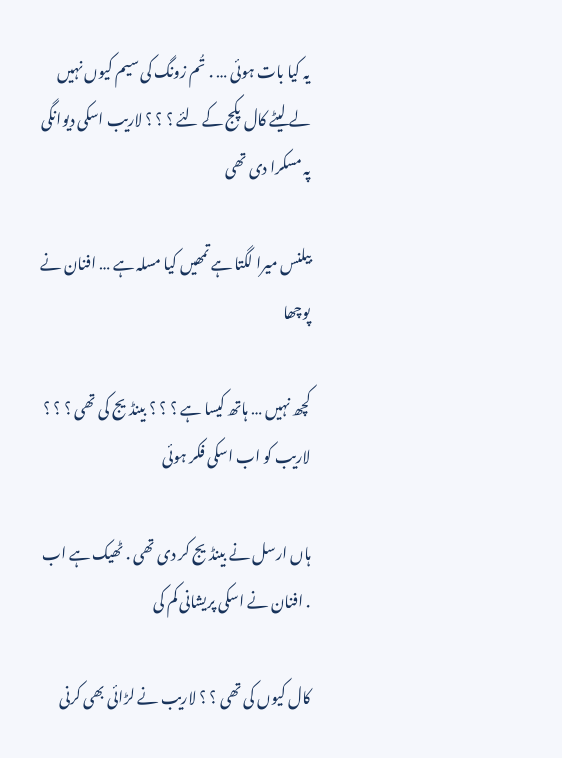یہ کیا بات ہوئی … . تُم زونگ کی سیم کیوں نہیں لے لیٹے کال پکج کے لئے ؟ ؟ ؟ لاریب اسکی دیوانگی پہ مسکرا دی تھی

بیلنس میرا لگتا ہے تمھیں کیا مسلہ ہے … افنان نے پوچھا

کچھ نہیں … ہاتھ کیسا ہے ؟ ؟ ؟ بینڈیج کی تھی ؟ ؟ ؟ لاریب کو اب اسکی فکر ہوئی

ہاں ارسل نے بینڈیج کر دی تھی . ٹھیک ہے اب . افنان نے اسکی پریشانی کم کی

کال کیوں کی تھی ؟ ؟ لاریب نے لڑائی بھی کرنی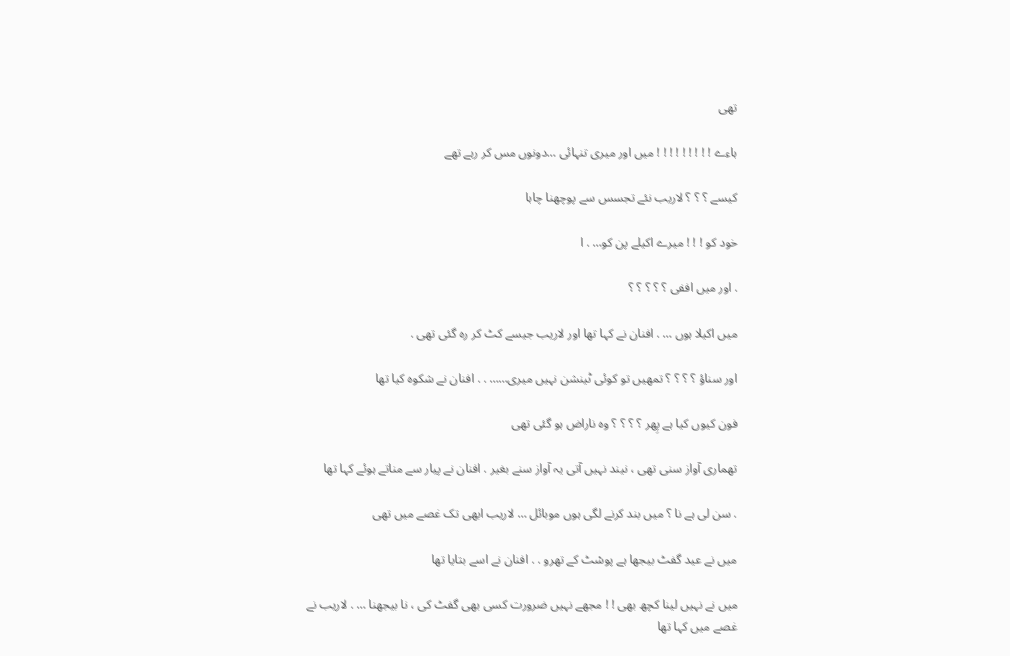تھی

ہاءے ! ! ! ! ! ! ! ! ! میں اور میری تنہائی …دونوں مس کر رہے تھے

کیسے ؟ ؟ ؟ لاریب نئے تجسس سے پوچھنا چاہا

خود کو ! ! ! میرے اکیلے پن کو… . ا

. اور میں اففی ؟ ؟ ؟ ؟ ؟

میں اکیلا ہوں … . افنان نے کہا تھا اور لاریب جیسے کٹ کر رہ گئی تھی .

اور سناؤ ؟ ؟ ؟ ؟ تمھیں تو کوئی ٹینشن نہیں میری…… . . افنان نے شکوہ کیا تھا

فون کیوں کیا ہے پِھر ؟ ؟ ؟ ؟ وہ ناراض ہو گئی تھی

تھماری آواز سنی تھی ، نیند نہیں آتی یہ آواز سنے بغیر . افنان نے پیار سے مناتے ہوئے کہا تھا

. سن لی ہے نا ؟ میں بند کرنے لگی ہوں موبائل … لاریب ابھی تک غصے میں تھی

میں نے عید گفٹ بیجھا ہے پوسْٹ کے تھرو . . افنان نے اسے بتایا تھا

میں نے نہیں لینا کچھ بھی ! ! مجھے نہیں ضرورت کسی بھی گفٹ کی ، نا بیجھنا … . لاریب نے غصے میں کہا تھا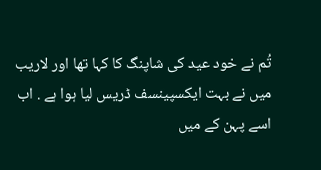تُم نے خود عید کی شاپنگ کا کہا تھا اور لاریب میں نے بہت ایکسپینسف ڈریس لیا ہوا ہے . اب اسے پہن کے میں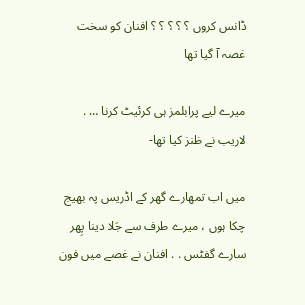ڈانس کروں ؟ ؟ ؟ ؟ ؟ افنان کو سخت غصہ آ گیا تھا

میرے لیے پرابلمز ہی کرئیٹ کرنا … . لاریب نے ظنز کیا تھا-

میں اب تمھارے گھر کے اڈریس پہ بھیج چکا ہوں ، میرے طرف سے جَلا دینا پِھر سارے گفٹس . . افنان نے غصے میں فون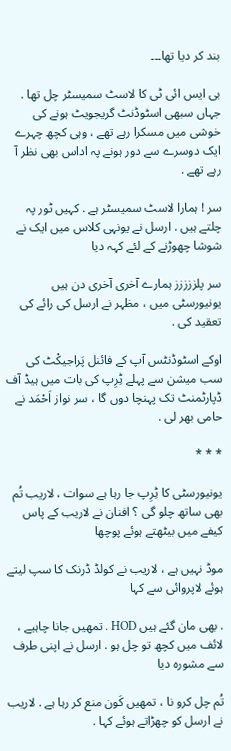بند کر دیا تھا۔۔۔

بی ایس ائی ٹی کا لاسٹ سمیسٹر چل تھا . جہاں سبھی اسٹوڈنٹ گریجویٹ ہونے کی خوشی میں مسکرا رہے تھے ، وہی کچھ چہرے ایک دوسرے سے دور ہونے پہ اداس بھی نظر آ رہے تھے .

سر ! ہمارا لاسٹ سمیسٹر ہے . کہیں ٹور پہ چلتے ہیں . ارسل نے یونہی کلاس میں ایک نے شوشا چھوڑنے کے لئے کہہ دیا

سر پلززززز ہمارے آخری آخری دن ہیں یونیورسٹی میں ، مظہر نے ارسل کی رائے کی تعقید کی .

اوکے اسٹوڈنٹس آپ کے فائنل پَراجیکْٹ کی سب میشن سے پہلے ٹِرِپ کی بات میں ہیڈ آف ڈپارٹمنٹ تک پہنچا دوں گا ، سر نواز اَحْمَد نے حامی بھر لی .

* * *

یونیورسٹی کا ٹِرِپ جا رہا ہے سوات ، لاریب تُم بھی ساتھ چلو گی ؟ افنان نے لاریب کے پاس کیفے میں بیٹھتے ہوئے پوچھا

موڈ نہیں ہے ، لاریب نے کولڈ ڈرنک کا سپ لیتے ہوئے لاپروائی سے کہا

. بھی مان گئے ہیں HOD . تمھیں جانا چاہیے ، لائف میں کچھ تو چل ہو . ارسل نے اپنی طرف سے مشورہ دیا

تُم چل کرو نا ، تمھیں کَون منع کر رہا ہے . لاریب نے ارسل کو چھڑاتے ہوئے کہا .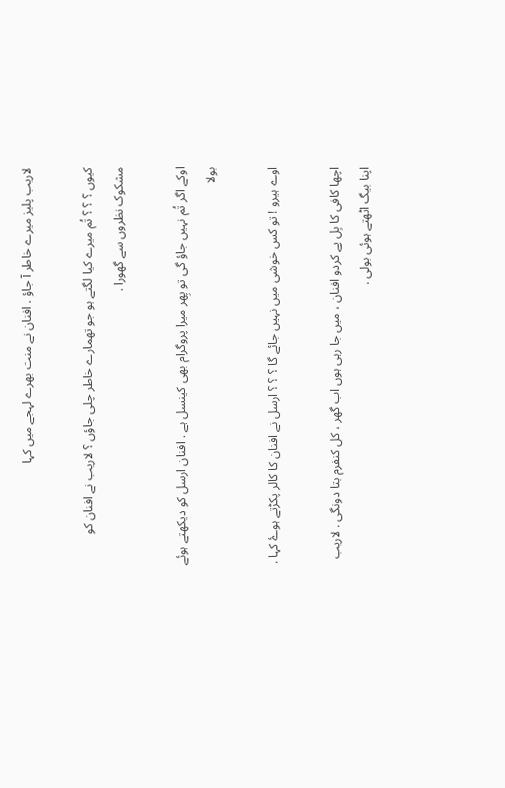لاریب پلیز میرے خاطر آ جاؤ . افنان نے منت بھرے لہجے میں کہا

کیوں ؟ ؟ ؟ تُم میرے کیا لگتے ہو جو تھمارے خاطر چلی جاؤں ؟ لاریب نے افنان کو مشکوک نظروں سے گھورا .

اوکے اگر تُم نہیں جاؤ گی تو پِھر میرا پروگرام بھی کینسل ہے . افنان ارسل کو دیکھتے ہوئے بولا

اوے ہیرو ! تو کس خوشی میں نہیں جائے گا ؟ ؟ ؟ ارسل نے افنان کا کالر پکڑتے ہوۓ کہا .

اچھا کافی کا بِل پے کردو افنان ، میں جا رہی ہوں اب گھر ، کل کنفرم بتا دونگی . لاریب اپنا بیگ اٹھتے ہوئی بولی .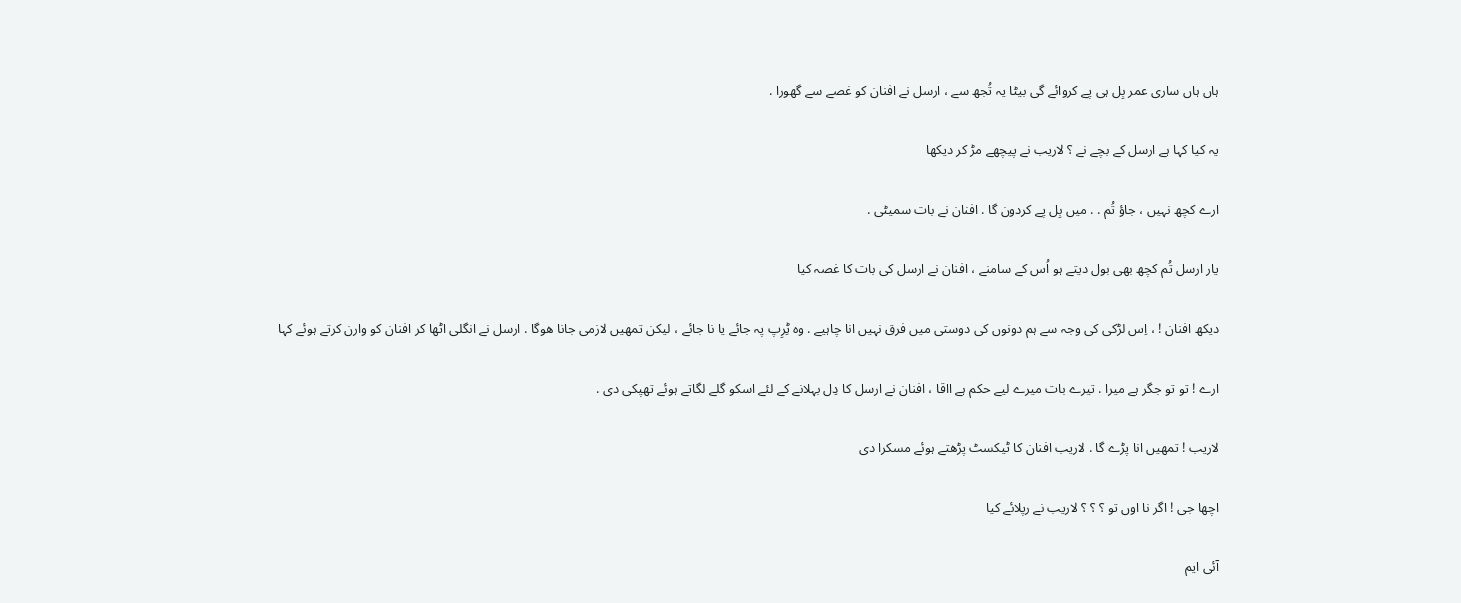ہاں ہاں ساری عمر بِل ہی پے کروائے گی بیٹا یہ تُجھ سے ، ارسل نے افنان کو غصے سے گھورا .

یہ کیا کہا ہے ارسل کے بچے نے ؟ لاریب نے پیچھے مڑ کر دیکھا

ارے کچھ نہیں ، جاؤ تُم . . میں بِل پے کردون گا . افنان نے بات سمیٹی .

یار ارسل تُم کچھ بھی بول دیتے ہو اُس کے سامنے ، افنان نے ارسل کی بات کا غصہ کیا

دیکھ افنان ! ، اِس لڑکی کی وجہ سے ہم دونوں کی دوستی میں فرق نہیں انا چاہیے . وہ ٹِرِپ پہ جائے یا نا جائے ، لیکن تمھیں لازمی جانا ھوگا . ارسل نے انگلی اٹھا کر افنان کو وارن کرتے ہوئے کہا

ارے ! تو تو جگر ہے میرا . تیرے بات میرے لیے حکم ہے ااقا ، افنان نے ارسل کا دِل بہلانے کے لئے اسکو گلے لگاتے ہوئے تھپکی دی .

لاریب ! تمھیں انا پڑے گا . لاریب افنان کا ٹیکسٹ پڑھتے ہوئے مسکرا دی

اچھا جی ! اگر نا اوں تو ؟ ؟ ؟ لاریب نے رپلائے کیا

آئی ایم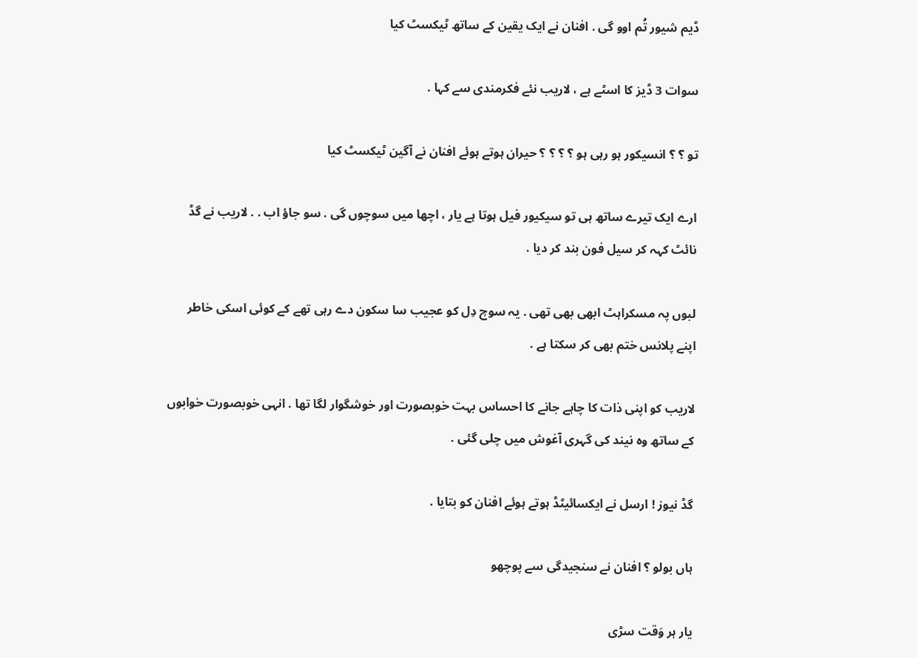ڈیم شیور تُم اوو گی . افنان نے ایک یقین کے ساتھ ٹیکسٹ کیا

سوات 3 ڈیز کا اسٹے ہے ، لاریب نئے فکرمندی سے کہا .

تو ؟ ؟ انسیکور ہو رہی ہو ؟ ؟ ؟ ؟ حیران ہوتے ہوئے افنان نے آگین ٹیکسٹ کیا

ارے ایک تیرے ساتھ ہی تو سیکیور فیل ہوتا ہے یار ، اچھا میں سوچوں گی . سو جاؤ اب . . لاریب نے گڈ نائٹ کہہ کر سیل فون بند کر دیا .

لبوں پہ مسکراہٹ ابھی بھی تھی . یہ سوچ دِل کو عجیب سا سکون دے رہی تھے کے کوئی اسکی خاطر اپنے پلانس ختم بھی کر سکتا ہے .

لاریب کو اپنی ذات کا چاہے جانے کا احساس بہت خوبصورت اور خوشگوار لگا تھا . انہی خوبصورت خوابوں کے ساتھ وہ نیند کی گہری آغوش میں چلی گئی .

گڈ نیوز ! ارسل نے ایکسائیٹڈ ہوتے ہوئے افنان کو بتایا .

ہاں بولو ؟ افنان نے سنجیدگی سے پوچھو

یار ہر وَقت سڑی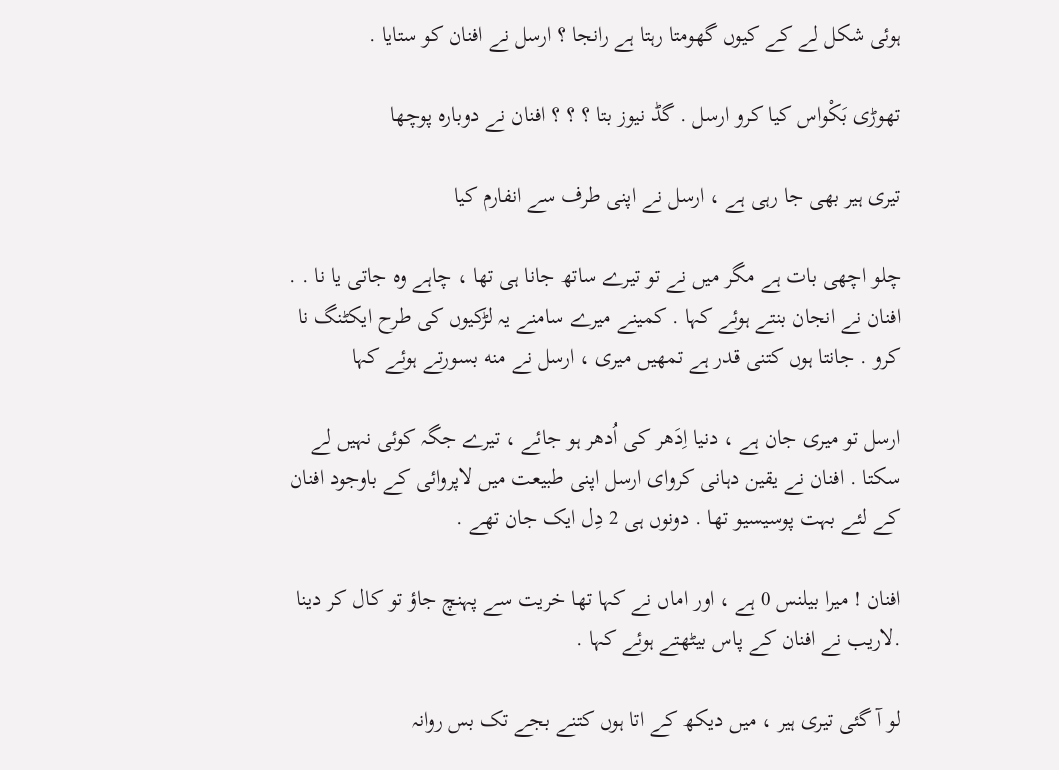ہوئی شکل لے کے کیوں گھومتا رہتا ہے رانجا ؟ ارسل نے افنان کو ستایا .

تھوڑی بَکْواس کیا کرو ارسل . گڈ نیوز بتا ؟ ؟ ؟ افنان نے دوبارہ پوچھا

تیری ہیر بھی جا رہی ہے ، ارسل نے اپنی طرف سے انفارم کیا

چلو اچھی بات ہے مگر میں نے تو تیرے ساتھ جانا ہی تھا ، چاہے وہ جاتی یا نا . . افنان نے انجان بنتے ہوئے کہا . کمینے میرے سامنے یہ لڑکیوں کی طرح ایکٹنگ نا کرو . جانتا ہوں کتنی قدر ہے تمھیں میری ، ارسل نے منه بسورتے ہوئے کہا

ارسل تو میری جان ہے ، دنیا اِدَھر کی اُدھر ہو جائے ، تیرے جگہ کوئی نہیں لے سکتا . افنان نے یقین دہانی کروای ارسل اپنی طبیعت میں لاپروائی کے باوجود افنان کے لئے بہت پوسیسیو تھا . دونوں ہی 2 دِل ایک جان تھے .

افنان ! میرا بیلنس 0 ہے ، اور اماں نے کہا تھا خریت سے پہنچ جاؤ تو کال کر دینا .لاریب نے افنان کے پاس بیٹھتے ہوئے کہا .

لو آ گئی تیری ہیر ، میں دیکھ کے اتا ہوں کتنے بجے تک بس روانہ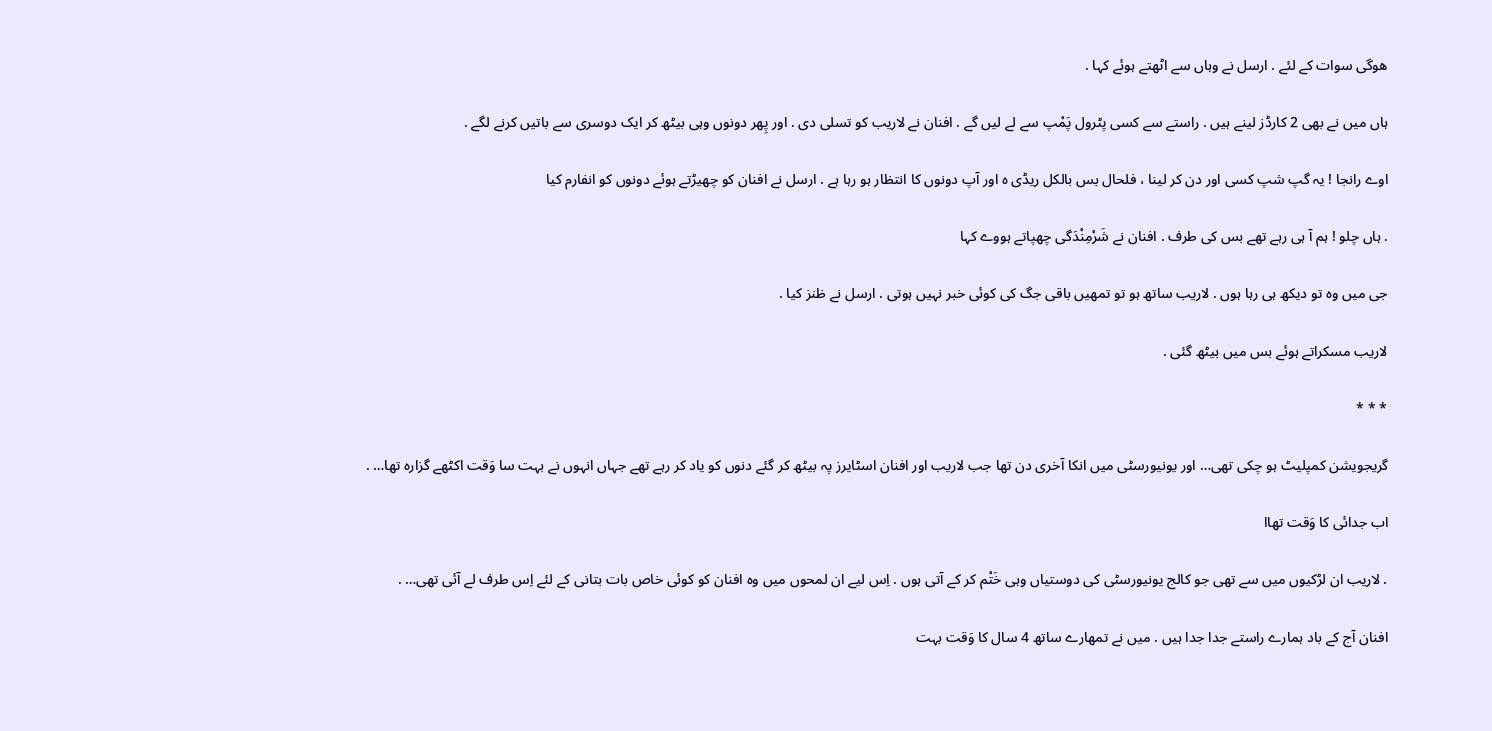ھوگی سوات کے لئے . ارسل نے وہاں سے اٹھتے ہوئے کہا .

ہاں میں نے بھی 2 کارڈز لینے ہیں . راستے سے کسی پٹرول پَمْپ سے لے لیں گے . افنان نے لاریب کو تسلی دی . اور پِھر دونوں وہی بیٹھ کر ایک دوسری سے باتیں کرنے لگے .

اوے رانجا ! یہ گپ شپ کسی اور دن کر لینا ، فلحال بس بالکل ریڈی ہ اور آپ دونوں کا انتظار ہو رہا ہے . ارسل نے افنان کو چھیڑتے ہوئے دونوں کو انفارم کیا

. ہاں چلو ! ہم آ ہی رہے تھے بس کی طرف . افنان نے شَرْمِنْدَگی چھپاتے ہووے کہا

جی میں وہ تو دیکھ ہی رہا ہوں . لاریب ساتھ ہو تو تمھیں باقی جگ کی کوئی خبر نہیں ہوتی . ارسل نے ظنز کیا .

لاریب مسکراتے ہوئے بس میں بیٹھ گئی .

* * *

گریجویشن کمپلیٹ ہو چکی تھی… اور یونیورسٹی میں انکا آخری دن تھا جب لاریب اور افنان اسٹایرز پہ بیٹھ کر گئے دنوں کو یاد کر رہے تھے جہاں انہوں نے بہت سا وَقت اکٹھے گزارہ تھا… .

اب جدائی کا وَقت تھاا

. لاریب ان لڑکیوں میں سے تھی جو کالج یونیورسٹی کی دوستیاں وہی خَتْم کر کے آتی ہوں . اِس لیے ان لمحوں میں وہ افنان کو کوئی خاص بات بتانی کے لئے اِس طرف لے آئی تھی… .

افنان آج کے باد ہمارے راستے جدا جدا ہیں . میں نے تمھارے ساتھ 4 سال کا وَقت بہت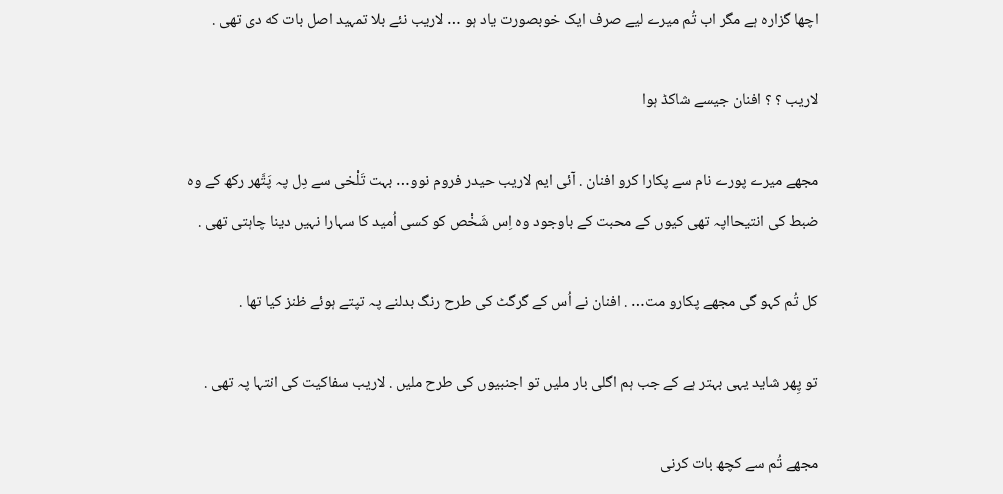اچھا گزارہ ہے مگر اب تُم میرے لیے صرف ایک خوبصورت یاد ہو … لاریب نئے بلا تمہید اصل بات که دی تھی .

لاریب ؟ ؟ افنان جیسے شاکڈ ہوا

مجھے میرے پورے نام سے پکارا کرو افنان . آئی ایم لاریب حیدر فروم نوو… بہت تَلْخی سے دِل پہ پَتَّھر رکھ کے وہ ضبط کی انتیحااپہ تھی کیوں کے محبت کے باوجود وہ اِس شَخْص کو کسی اُمید کا سہارا نہیں دینا چاہتی تھی .

کل تُم کہو گی مجھے پکارو مت… . افنان نے اُس کے گرگٹ کی طرح رنگ بدلنے پہ تپتے ہوئے ظنز کیا تھا .

تو پِھر شاید یہی بہتر ہے کے جب ہم اگلی بار ملیں تو اجنبیوں کی طرح ملیں . لاریب سفاکیت کی انتہا پہ تھی .

مجھے تُم سے کچھ بات کرنی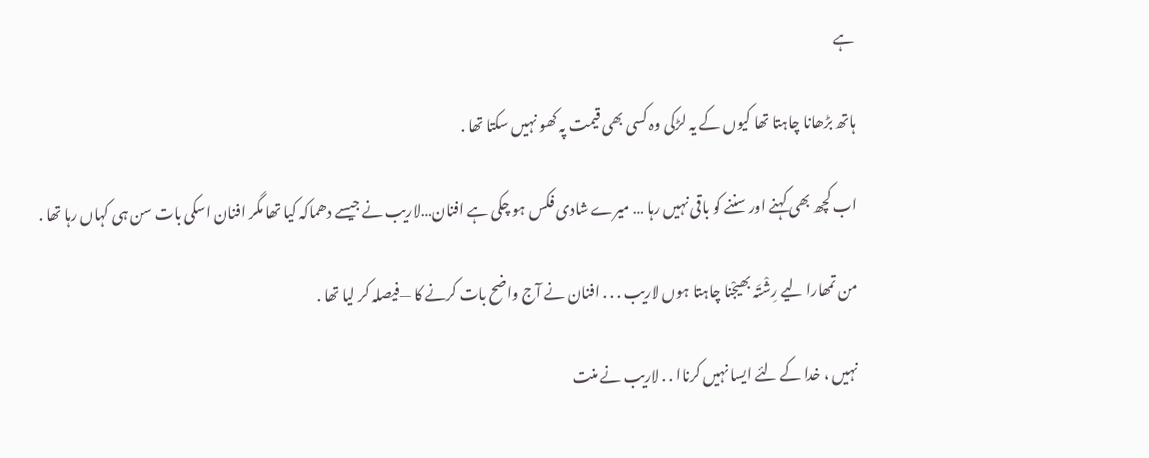ہے

ہاتھ بڑھانا چاہتا تھا کیوں کے یہ لڑکی وہ کسی بھی قیمت پہ کھو نہیں سکتا تھا .

اب کچھ بھی کہنے اور سننے کو باقی نہیں رہا … میرے شادی فکس ہو چکی ہے افنان…لاریب نے جیسے دھماکہ کیا تھا مگر افنان اسکی بات سن ہی کہاں رہا تھا .

من تمھارا لیے رِشْتَہ بھیجْنا چاہتا ہوں لاریب . . . افنان نے آج واضح بات کرنے کا —فیصلہ کر لیا تھا .

نہیں ، خدا کے لئے ایسا نہیں کرناا . . لاریب نے منت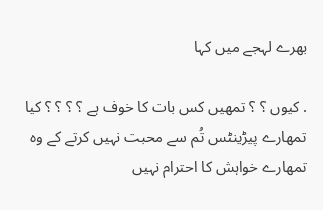بھرے لہجے میں کہا

. کیوں ؟ ؟ تمھیں کس بات کا خوف ہے ؟ ؟ ؟ ؟ کیا تمھارے پیڑینٹس تُم سے محبت نہیں کرتے کے وہ تمھارے خواہش کا احترام نہیں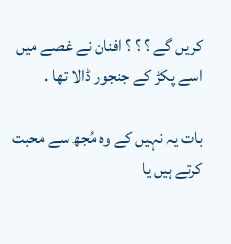کریں گے ؟ ؟ ؟ افنان نے غصے میں اسے پکڑ کے جنجور ڈالا تھا .

بات یہ نہیں کے وہ مُجھ سے محبت کرتے ہیں یا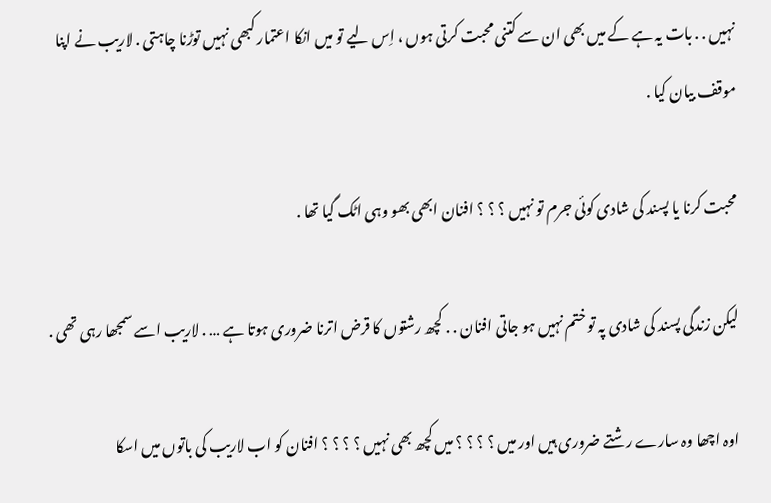نہیں . . بات یہ ہے کے میں بھی ان سے کتنی محبت کرتی ہوں ، اِس لیے تو میں انکا اعتمار کبھی نہیں توڑنا چاہتی . لاریب نے اپنا موقف بیان کیا .

محبت کرنا یا پسند کی شادی کوئی جرم تو نہیں ؟ ؟ ؟ افنان ابھی بھو وہی اٹک گیا تھا .

لیکن زندگی پسند کی شادی پہ تو ختم نہیں ہو جاتی افنان . . کچھ رشتوں کا قرض اترنا ضروری ہوتا ہے … . لاریب اسے سمجھا رہی تھی .

اوہ اچھا وہ سارے رشتے ضروری ہیں اور میں ؟ ؟ ؟ ؟ میں کچھ بھی نہیں ؟ ؟ ؟ ؟ افنان کو اب لاریب کی باتوں میں اسکا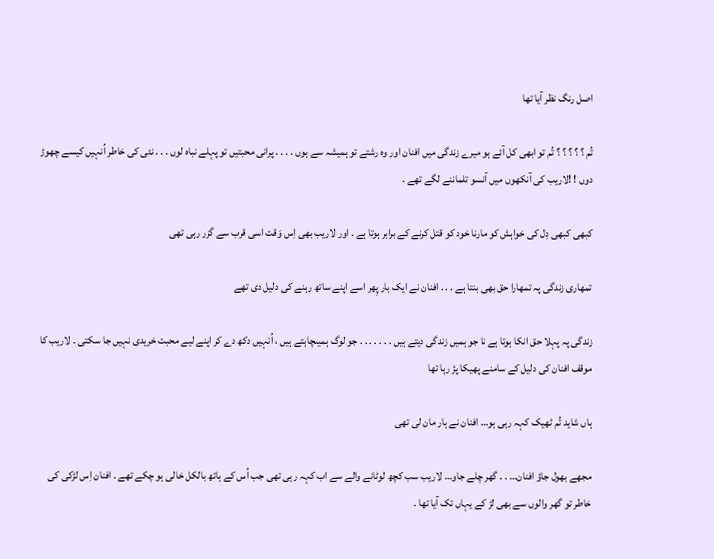اصل رنگ نظر آیا تھا

تُم ؟ ؟ ؟ ؟ ؟ تُم تو ابھی کل آئے ہو میرے زندگی میں افنان اور وہ رشتے تو ہمیشہ سے ہوں . . . . پرانی محبتیں تو پہلے نباہ لوں . . . نئی کی خاطر اُنہیں کیسے چھوڑ دوں ! !لاریب کی آنکھوں میں آنسو تلماننے لگے تھے .

کبھی کبھی دِل کی خواہش کو مارنا خود کو قتل کرنے کے برابر ہوتا ہے . اور لاریب بھی اِس وَقت اسی قرب سے گزر رہی تھی

تمھاری زندگی پہ تمھارا حق بھی بنتا ہے . . . افنان نے ایک بار پِھر اسے اپنے ساتھ رہنے کی دلیل دی تھے

زندگی پہ پہلا حق انکا ہوتا ہے نا جو ہمیں زندگی دیتے ہیں . . . . . . . جو لوگ ہمیںچاہتے ہیں ، اُنہیں دکھ دے کر اپنے لیے محبت خریدی نہیں جا سکتی ۔ لاریب کا موقف افنان کی دلیل کے سامنے پھیکا پڑ رہا تھا

ہاں شاید تُم ٹھیک کہہ رہی ہو… افنان نے ہار مان لی تھی

مجھے بھول جاؤ افنان… . . گھر چلے جاو… لاریب سب کچھ لوٹانے والے سے اب کہہ رہی تھی جب اُس کے ہاتھ بالکل خالی ہو چکے تھے . افنان اِس لڑکی کی خاطر تو گھر والوں سے بھی لڑ کے یہاں تک آیا تھا .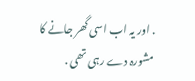. اور یہ اب اسی گھر جانے کا مشورہ دے رہی تھی .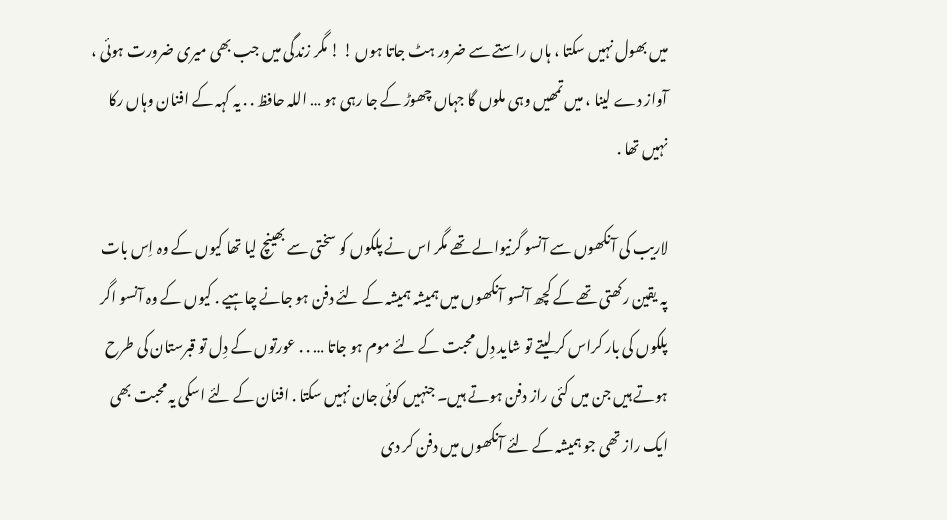میں بھول نہیں سکتا ، ہاں راستے سے ضرور ہٹ جاتا ہوں ! ! مگر زندگی میں جب بھی میری ضرورت ہوئی ، آواز دے لینا ، میں تمھیں وہی ملوں گا جہاں چھوڑ کے جا رہی ہو … اللہ حافظ . . یہ کہہ کے افنان وہاں رکا نہیں تھا .

لاریب کی آنکھوں سے آنسو گرنیوالے تھے مگر اس نے پلکوں کو سختی سے بھینچ لیا تھا کیوں کے وہ اِس بات پہ یقین رکھتی تھے کے کچھ آنسو آنکھوں میں ہمیشہ ہمیشہ کے لئے دفن ہو جانے چاہیے . کیوں کے وہ آنسو اگر پلکوں کی بار کراس کر لیتے تو شاید دِل محبت کے لئے موم ہو جاتا … . . عورتوں کے دِل تو قبرستان کی طرح ہوتے ہیں جن میں کئی راز دفن ہوتے ہیں۔ جنہیں کوئی جان نہیں سکتا . افنان کے لئے اسکی یہ محبت بھی ایک راز تھی جو ہمیشہ کے لئے آنکھوں میں دفن کر دی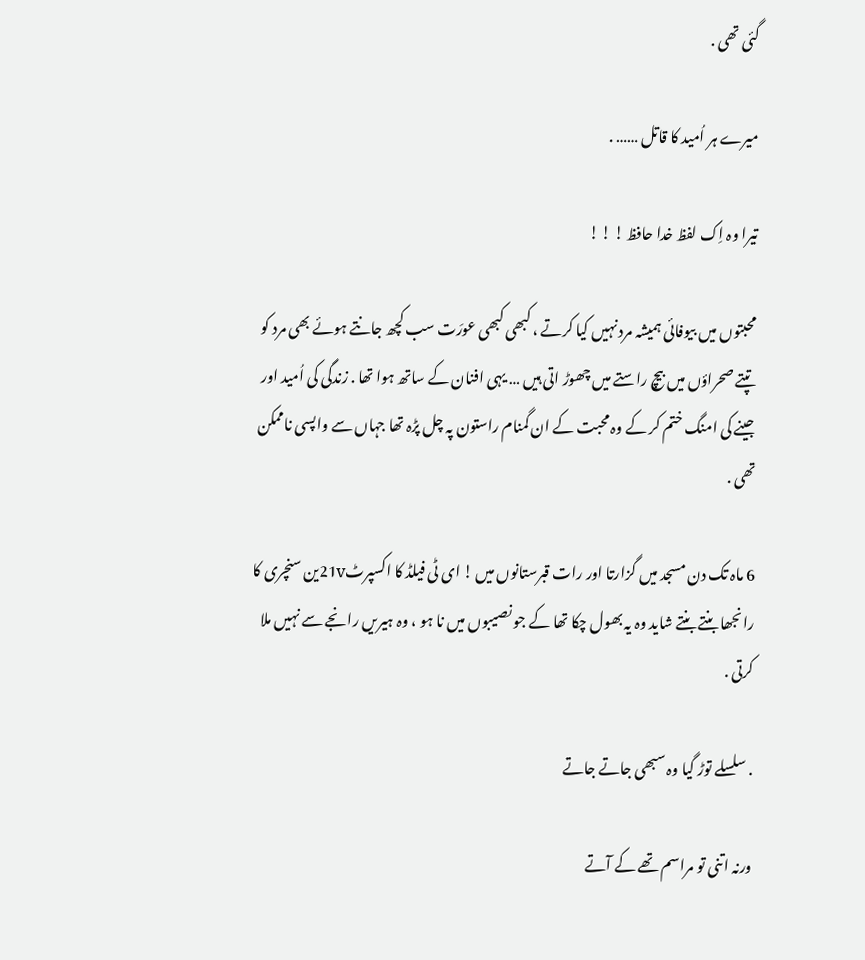گئی تھی .

میرے ہر اُمید کا قاتل …… .

تیرا وہ اِک لفظ خدا حافظ ! ! !

محبتوں میں بیوفائی ہمیشہ مرد نہیں کیا کرتے ، کبھی کبھی عورَت سب کچھ جانتے ہوئے بھی مرد کو تپتے صحراؤں میں بیچ راستے میں چھوڑ اتی ہیں … یہی افنان کے ساتھ ہوا تھا . زندگی کی اُمید اور جینے کی امنگ ختم کر کے وہ محبت کے ان گمنام راستون پہ چل پڑہ تھا جہاں سے واپسی ناممکن تھی .

6 ماہ تک دن مسجد میں گزارتا اور رات قبرستانوں میں ! ای ٹی فیلڈ کا اکسپرٹ21vین سنچری کا رانجھا بنتے بنتے شاید وہ یہ بھول چکا تھا کے جو نصیبوں میں نا ہو ، وہ ہیریں رانجے سے نہیں ملا کرتی .

. سلسلے توڑ گیا وہ سبھی جاتے جاتے

ورنہ اتنی تو مراسم تھے کے آتے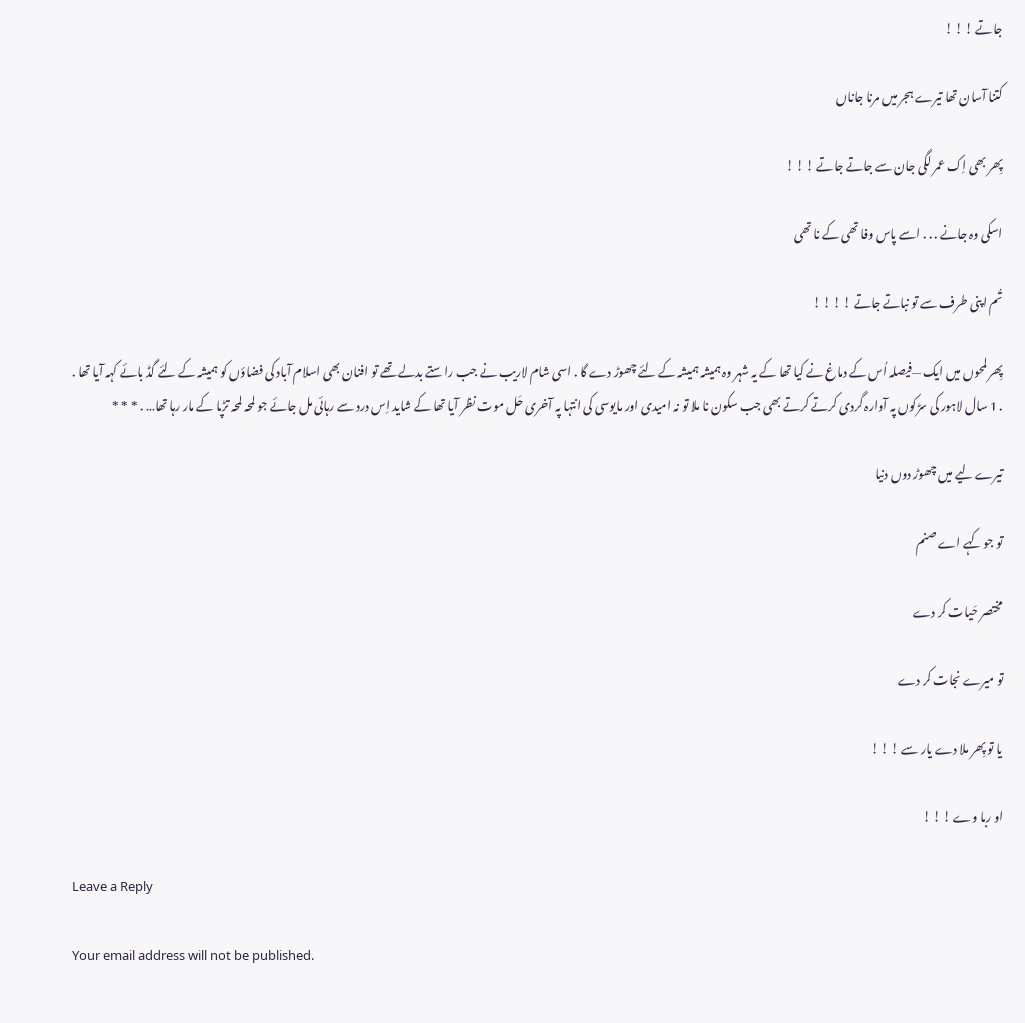جاتے ! ! !

کتنا آسان تھا تیرے ہجر میں مرنا جاناں

پِھر بھی اِک عمر لگی جان سے جاتے جاتے ! ! !

اسکی وہ جانے . . . اسے پاس وفا تھی کے نا تھی

تُم اپنی طرف سے تو نباتے جاتے ! ! ! !

پِھر لمحوں میں ایک —فیصلہ اُس کے دماغ نے کیا تھا کے یہ شہر وہ ہمیشہ ہمیشہ کے لئے چھوڑ دے گا . اسی شام لاریب نے جب راستے بدلے تھے تو افنان بھی اسلام آباد کی فضاؤں کو ہمیشہ کے لئے گڈ بائے کہہ آیا تھا . . 1 سال لاہور کی سڑکوں پہ آوارہ گردی کرتے کرتے بھی جب سکون نا ملا تو نہ امیدی اور مایوسی کی انتہا پہ آخری حَل موت نظر آیا تھا کے شاید اِس درد سے رہائی مل جائے جو لمحہ لمحہ تڑپا کے مار رہا تھا… . * * *

تیرے لیے میں چھوڑ دوں دنیا

تو جو کہے اے صنم

مختصر حَیات کر دے

تو میرے نجات کر دے

یا تو پِھر ملا دے یار سے ! ! !

او ربا وے ! ! !

Leave a Reply

Your email address will not be published.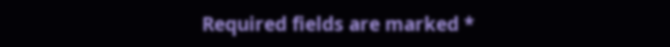Required fields are marked *